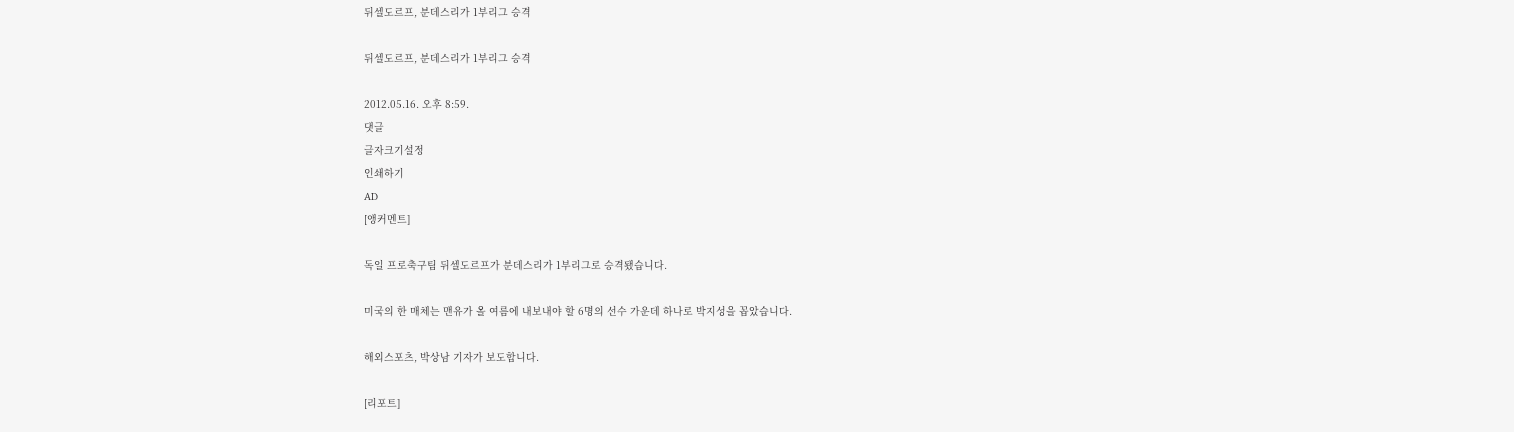뒤셀도르프, 분데스리가 1부리그 승격

뒤셀도르프, 분데스리가 1부리그 승격

2012.05.16. 오후 8:59.
댓글
글자크기설정
인쇄하기
AD
[앵커멘트]

독일 프로축구팀 뒤셀도르프가 분데스리가 1부리그로 승격됐습니다.

미국의 한 매체는 맨유가 올 여름에 내보내야 할 6명의 선수 가운데 하나로 박지성을 꼽았습니다.

해외스포츠, 박상남 기자가 보도합니다.

[리포트]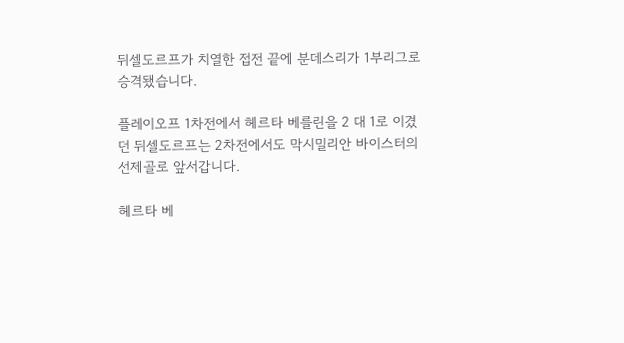뒤셀도르프가 치열한 접전 끝에 분데스리가 1부리그로 승격됐습니다.

플레이오프 1차전에서 헤르타 베를린을 2 대 1로 이겼던 뒤셀도르프는 2차전에서도 막시밀리안 바이스터의 선제골로 앞서갑니다.

헤르타 베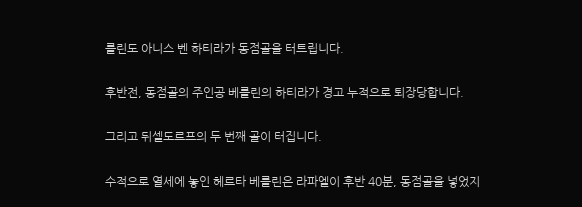를린도 아니스 벤 하티라가 동점골을 터트립니다.

후반전, 동점골의 주인공 베를린의 하티라가 경고 누적으로 퇴장당합니다.

그리고 뒤셀도르프의 두 번째 골이 터집니다.

수적으로 열세에 놓인 헤르타 베를린은 라파엘이 후반 40분, 동점골을 넣었지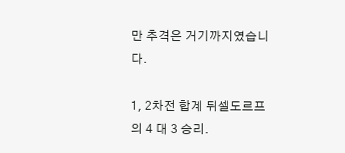만 추격은 거기까지였습니다.

1, 2차전 합계 뒤셀도르프의 4 대 3 승리.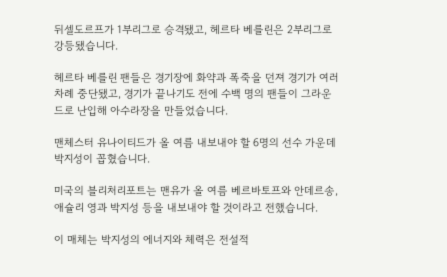뒤셀도르프가 1부리그로 승격됐고, 헤르타 베를린은 2부리그로 강등됐습니다.

헤르타 베를린 팬들은 경기장에 화약과 폭죽을 던져 경기가 여러 차례 중단됐고, 경기가 끝나기도 전에 수백 명의 팬들이 그라운드로 난입해 아수라장을 만들었습니다.

맨체스터 유나이티드가 올 여름 내보내야 할 6명의 선수 가운데 박지성이 꼽혔습니다.

미국의 블리처리포트는 맨유가 올 여름 베르바토프와 안데르송, 애슐리 영과 박지성 등을 내보내야 할 것이라고 전했습니다.

이 매체는 박지성의 에너지와 체력은 전설적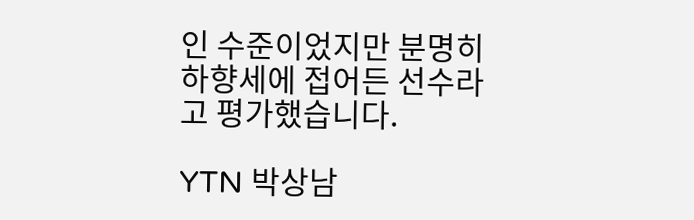인 수준이었지만 분명히 하향세에 접어든 선수라고 평가했습니다.

YTN 박상남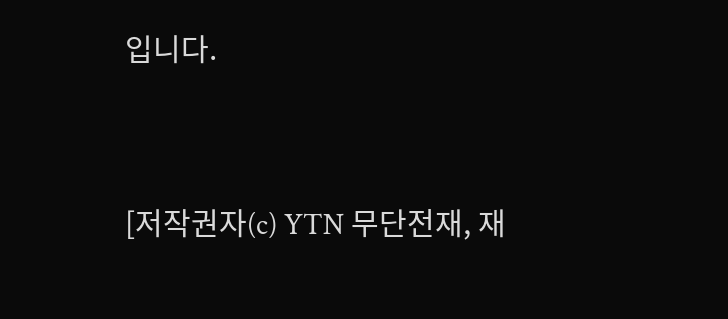입니다.


[저작권자(c) YTN 무단전재, 재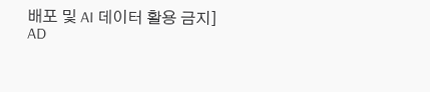배포 및 AI 데이터 활용 금지]
AD